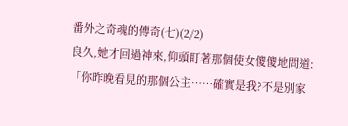番外之奇魂的傳奇(七)(2/2)
良久,她才回過神來,仰頭盯著那個使女傻傻地問道:「你昨晚看見的那個公主……確實是我?不是別家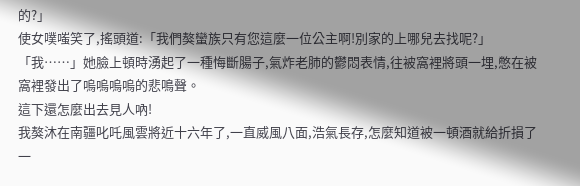的?」
使女噗嗤笑了,搖頭道:「我們獒蠻族只有您這麼一位公主啊!別家的上哪兒去找呢?」
「我……」她臉上頓時湧起了一種悔斷腸子,氣炸老肺的鬱悶表情,往被窩裡將頭一埋,憋在被窩裡發出了嗚嗚嗚嗚的悲鳴聲。
這下還怎麼出去見人吶!
我獒沐在南疆叱吒風雲將近十六年了,一直威風八面,浩氣長存,怎麼知道被一頓酒就給折損了一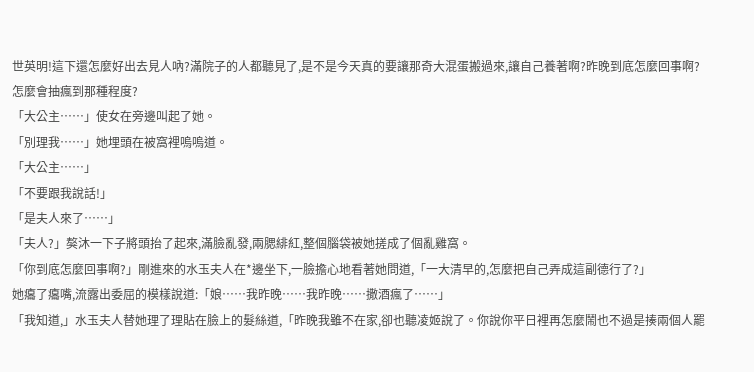世英明!這下還怎麼好出去見人吶?滿院子的人都聽見了,是不是今天真的要讓那奇大混蛋搬過來,讓自己養著啊?昨晚到底怎麼回事啊?怎麼會抽瘋到那種程度?
「大公主……」使女在旁邊叫起了她。
「別理我……」她埋頭在被窩裡嗚嗚道。
「大公主……」
「不要跟我說話!」
「是夫人來了……」
「夫人?」獒沐一下子將頭抬了起來,滿臉亂發,兩腮緋紅,整個腦袋被她搓成了個亂雞窩。
「你到底怎麼回事啊?」剛進來的水玉夫人在*邊坐下,一臉擔心地看著她問道,「一大清早的,怎麼把自己弄成這副德行了?」
她癟了癟嘴,流露出委屈的模樣說道:「娘……我昨晚……我昨晚……撒酒瘋了……」
「我知道,」水玉夫人替她理了理貼在臉上的髮絲道,「昨晚我雖不在家,卻也聽凌姬說了。你說你平日裡再怎麼鬧也不過是揍兩個人罷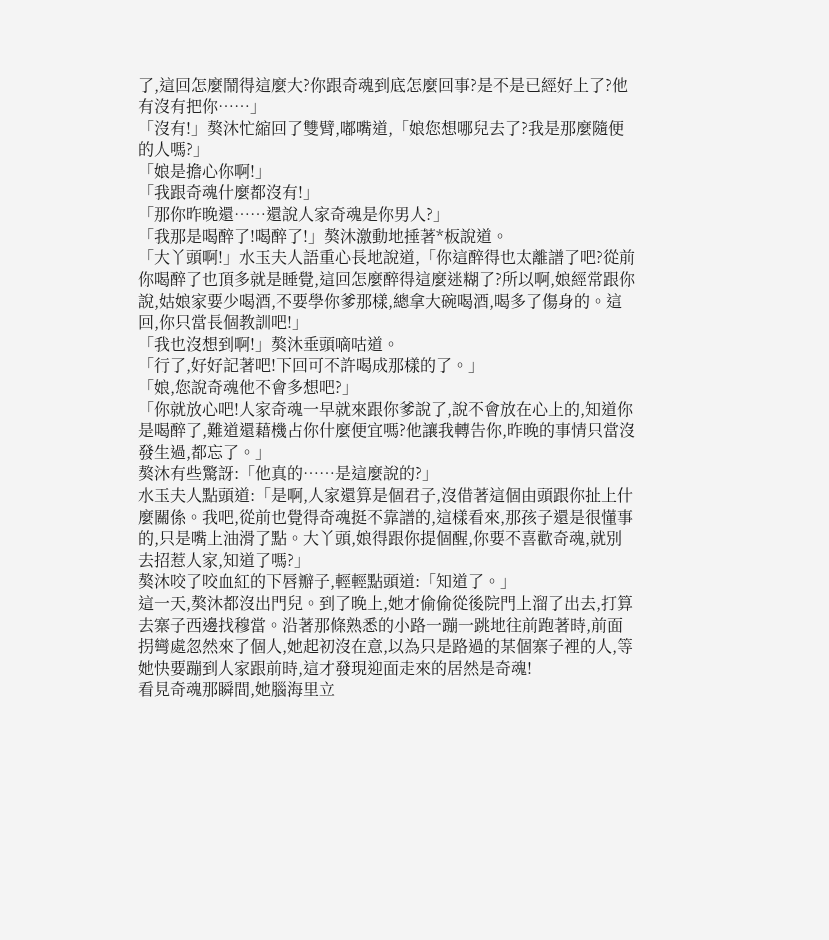了,這回怎麼鬧得這麼大?你跟奇魂到底怎麼回事?是不是已經好上了?他有沒有把你……」
「沒有!」獒沐忙縮回了雙臂,嘟嘴道,「娘您想哪兒去了?我是那麼隨便的人嗎?」
「娘是擔心你啊!」
「我跟奇魂什麼都沒有!」
「那你昨晚還……還說人家奇魂是你男人?」
「我那是喝醉了!喝醉了!」獒沐激動地捶著*板說道。
「大丫頭啊!」水玉夫人語重心長地說道,「你這醉得也太離譜了吧?從前你喝醉了也頂多就是睡覺,這回怎麼醉得這麼迷糊了?所以啊,娘經常跟你說,姑娘家要少喝酒,不要學你爹那樣,總拿大碗喝酒,喝多了傷身的。這回,你只當長個教訓吧!」
「我也沒想到啊!」獒沐垂頭嘀咕道。
「行了,好好記著吧!下回可不許喝成那樣的了。」
「娘,您說奇魂他不會多想吧?」
「你就放心吧!人家奇魂一早就來跟你爹說了,說不會放在心上的,知道你是喝醉了,難道還藉機占你什麼便宜嗎?他讓我轉告你,昨晚的事情只當沒發生過,都忘了。」
獒沐有些驚訝:「他真的……是這麼說的?」
水玉夫人點頭道:「是啊,人家還算是個君子,沒借著這個由頭跟你扯上什麼關係。我吧,從前也覺得奇魂挺不靠譜的,這樣看來,那孩子還是很懂事的,只是嘴上油滑了點。大丫頭,娘得跟你提個醒,你要不喜歡奇魂,就別去招惹人家,知道了嗎?」
獒沐咬了咬血紅的下唇瓣子,輕輕點頭道:「知道了。」
這一天,獒沐都沒出門兒。到了晚上,她才偷偷從後院門上溜了出去,打算去寨子西邊找穆當。沿著那條熟悉的小路一蹦一跳地往前跑著時,前面拐彎處忽然來了個人,她起初沒在意,以為只是路過的某個寨子裡的人,等她快要蹦到人家跟前時,這才發現迎面走來的居然是奇魂!
看見奇魂那瞬間,她腦海里立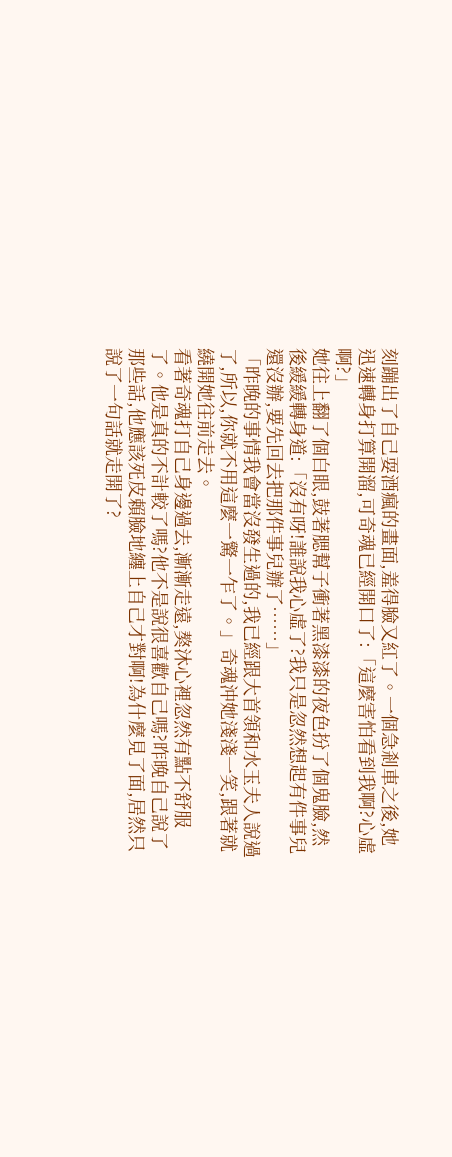刻蹦出了自己耍酒瘋的畫面,羞得臉又紅了。一個急剎車之後,她迅速轉身打算開溜,可奇魂已經開口了:「這麼害怕看到我啊?心虛啊?」
她往上翻了個白眼,鼓著腮幫子衝著黑漆漆的夜色扮了個鬼臉,然後緩緩轉身道:「沒有呀!誰說我心虛了?我只是忽然想起有件事兒還沒辦,要先回去把那件事兒辦了……」
「昨晚的事情我會當沒發生過的,我已經跟大首領和水玉夫人說過了,所以,你就不用這麼一驚一乍了。」奇魂沖她淺淺一笑,跟著就繞開她往前走去。
看著奇魂打自己身邊過去,漸漸走遠,獒沐心裡忽然有點不舒服了。他是真的不計較了嗎?他不是說很喜歡自己嗎?昨晚自己說了那些話,他應該死皮賴臉地纏上自己才對啊!為什麼見了面,居然只說了一句話就走開了?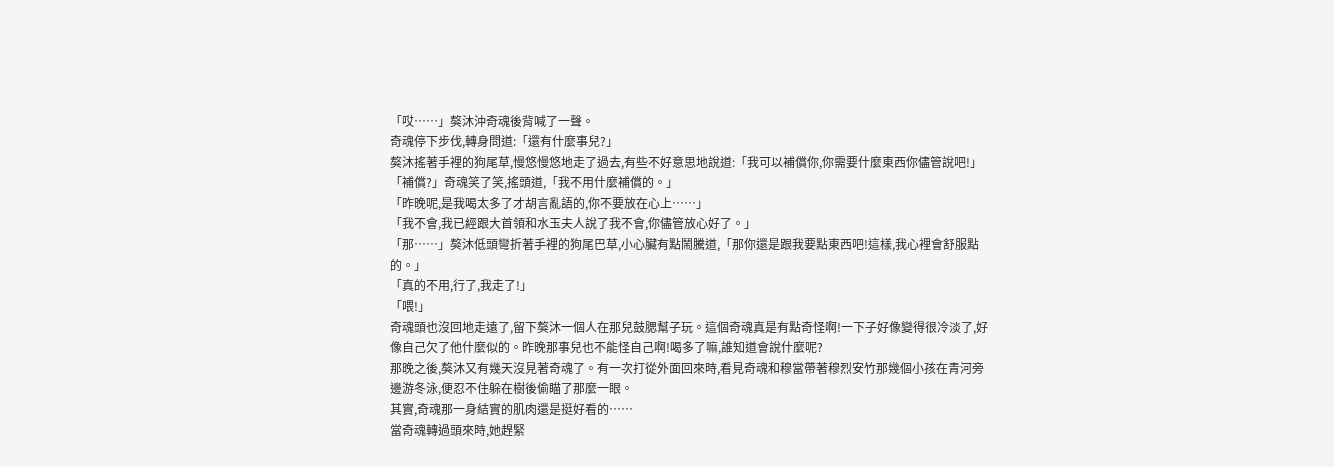「哎……」獒沐沖奇魂後背喊了一聲。
奇魂停下步伐,轉身問道:「還有什麼事兒?」
獒沐搖著手裡的狗尾草,慢悠慢悠地走了過去,有些不好意思地說道:「我可以補償你,你需要什麼東西你儘管說吧!」
「補償?」奇魂笑了笑,搖頭道,「我不用什麼補償的。」
「昨晚呢,是我喝太多了才胡言亂語的,你不要放在心上……」
「我不會,我已經跟大首領和水玉夫人說了我不會,你儘管放心好了。」
「那……」獒沐低頭彎折著手裡的狗尾巴草,小心臟有點鬧騰道,「那你還是跟我要點東西吧!這樣,我心裡會舒服點的。」
「真的不用,行了,我走了!」
「喂!」
奇魂頭也沒回地走遠了,留下獒沐一個人在那兒鼓腮幫子玩。這個奇魂真是有點奇怪啊!一下子好像變得很冷淡了,好像自己欠了他什麼似的。昨晚那事兒也不能怪自己啊!喝多了嘛,誰知道會說什麼呢?
那晚之後,獒沐又有幾天沒見著奇魂了。有一次打從外面回來時,看見奇魂和穆當帶著穆烈安竹那幾個小孩在青河旁邊游冬泳,便忍不住躲在樹後偷瞄了那麼一眼。
其實,奇魂那一身結實的肌肉還是挺好看的……
當奇魂轉過頭來時,她趕緊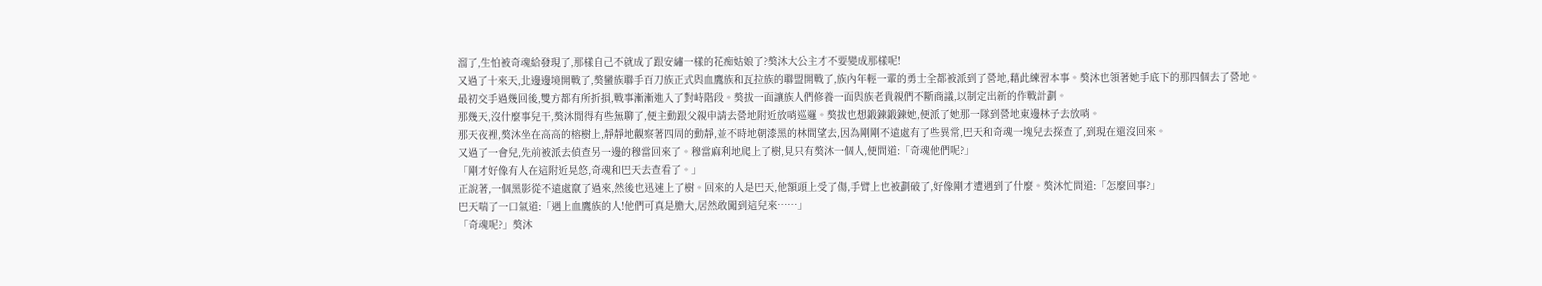溜了,生怕被奇魂給發現了,那樣自己不就成了跟安繡一樣的花痴姑娘了?獒沐大公主才不要變成那樣呢!
又過了十來天,北邊邊境開戰了,獒蠻族聯手百刀族正式與血鷹族和瓦拉族的聯盟開戰了,族內年輕一輩的勇士全都被派到了營地,藉此練習本事。獒沐也領著她手底下的那四個去了營地。
最初交手過幾回後,雙方都有所折損,戰事漸漸進入了對峙階段。獒拔一面讓族人們修養一面與族老貴親們不斷商議,以制定出新的作戰計劃。
那幾天,沒什麼事兒干,獒沐閒得有些無聊了,便主動跟父親申請去營地附近放哨巡邏。獒拔也想鍛鍊鍛鍊她,便派了她那一隊到營地東邊林子去放哨。
那天夜裡,獒沐坐在高高的榕樹上,靜靜地觀察著四周的動靜,並不時地朝漆黑的林間望去,因為剛剛不遠處有了些異常,巴天和奇魂一塊兒去探查了,到現在還沒回來。
又過了一會兒,先前被派去偵查另一邊的穆當回來了。穆當麻利地爬上了樹,見只有獒沐一個人,便問道:「奇魂他們呢?」
「剛才好像有人在這附近晃悠,奇魂和巴天去查看了。」
正說著,一個黑影從不遠處竄了過來,然後也迅速上了樹。回來的人是巴天,他額頭上受了傷,手臂上也被劃破了,好像剛才遭遇到了什麼。獒沐忙問道:「怎麼回事?」
巴天喘了一口氣道:「遇上血鷹族的人!他們可真是膽大,居然敢闖到這兒來……」
「奇魂呢?」獒沐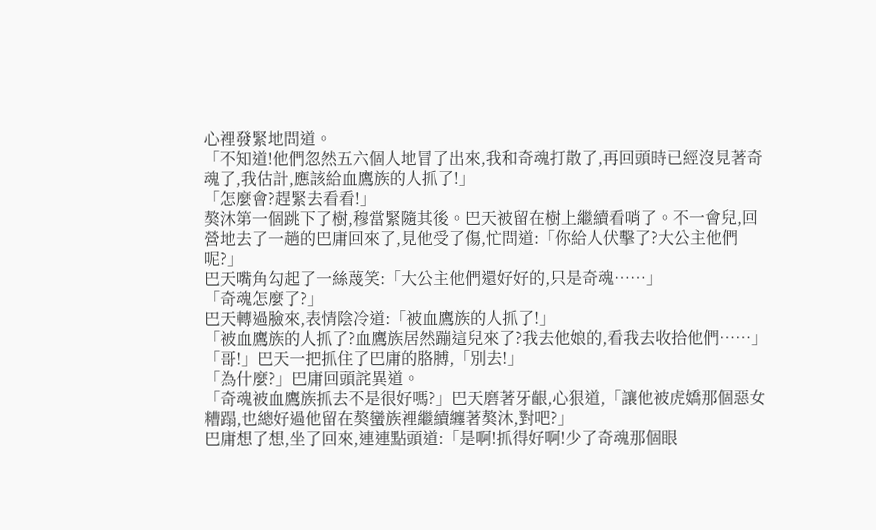心裡發緊地問道。
「不知道!他們忽然五六個人地冒了出來,我和奇魂打散了,再回頭時已經沒見著奇魂了,我估計,應該給血鷹族的人抓了!」
「怎麼會?趕緊去看看!」
獒沐第一個跳下了樹,穆當緊隨其後。巴天被留在樹上繼續看哨了。不一會兒,回營地去了一趟的巴庸回來了,見他受了傷,忙問道:「你給人伏擊了?大公主他們呢?」
巴天嘴角勾起了一絲蔑笑:「大公主他們還好好的,只是奇魂……」
「奇魂怎麼了?」
巴天轉過臉來,表情陰冷道:「被血鷹族的人抓了!」
「被血鷹族的人抓了?血鷹族居然蹦這兒來了?我去他娘的,看我去收拾他們……」
「哥!」巴天一把抓住了巴庸的胳膊,「別去!」
「為什麼?」巴庸回頭詫異道。
「奇魂被血鷹族抓去不是很好嗎?」巴天磨著牙齦,心狠道,「讓他被虎嬌那個惡女糟蹋,也總好過他留在獒蠻族裡繼續纏著獒沐,對吧?」
巴庸想了想,坐了回來,連連點頭道:「是啊!抓得好啊!少了奇魂那個眼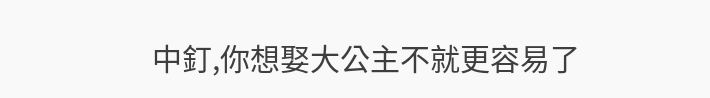中釘,你想娶大公主不就更容易了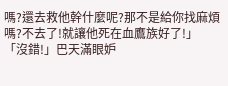嗎?還去救他幹什麼呢?那不是給你找麻煩嗎?不去了!就讓他死在血鷹族好了!」
「沒錯!」巴天滿眼妒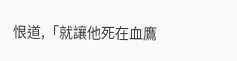恨道,「就讓他死在血鷹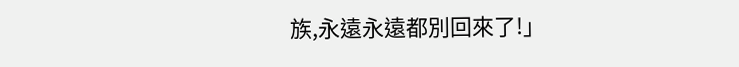族,永遠永遠都別回來了!」